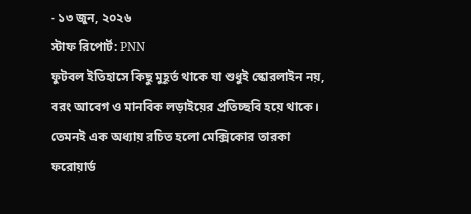- ১৩ জুন, ২০২৬
স্টাফ রিপোর্ট: PNN
ফুটবল ইতিহাসে কিছু মুহূর্ত থাকে যা শুধুই স্কোরলাইন নয়, বরং আবেগ ও মানবিক লড়াইয়ের প্রতিচ্ছবি হয়ে থাকে। তেমনই এক অধ্যায় রচিত হলো মেক্সিকোর তারকা ফরোয়ার্ড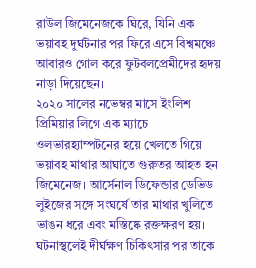রাউল জিমেনেজকে ঘিরে, যিনি এক ভয়াবহ দুর্ঘটনার পর ফিরে এসে বিশ্বমঞ্চে আবারও গোল করে ফুটবলপ্রেমীদের হৃদয় নাড়া দিয়েছেন।
২০২০ সালের নভেম্বর মাসে ইংলিশ প্রিমিয়ার লিগে এক ম্যাচে ওলভারহ্যাম্পটনের হয়ে খেলতে গিয়ে ভয়াবহ মাথার আঘাতে গুরুতর আহত হন জিমেনেজ। আর্সেনাল ডিফেন্ডার ডেভিড লুইজের সঙ্গে সংঘর্ষে তার মাথার খুলিতে ভাঙন ধরে এবং মস্তিষ্কে রক্তক্ষরণ হয়। ঘটনাস্থলেই দীর্ঘক্ষণ চিকিৎসার পর তাকে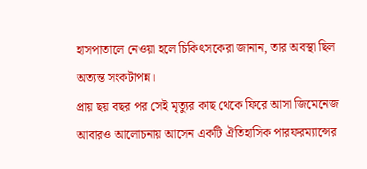হাসপাতালে নেওয়া হলে চিকিৎসকেরা জানান, তার অবস্থা ছিল অত্যন্ত সংকটাপন্ন।
প্রায় ছয় বছর পর সেই মৃত্যুর কাছ থেকে ফিরে আসা জিমেনেজ আবারও আলোচনায় আসেন একটি ঐতিহাসিক পারফরম্যান্সের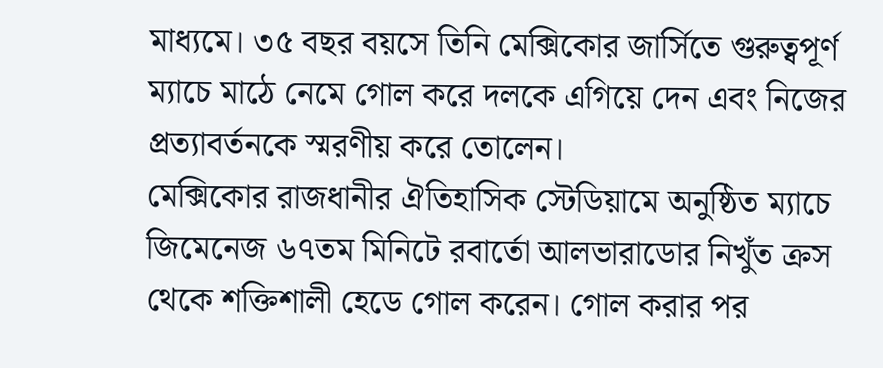মাধ্যমে। ৩৫ বছর বয়সে তিনি মেক্সিকোর জার্সিতে গুরুত্বপূর্ণ ম্যাচে মাঠে নেমে গোল করে দলকে এগিয়ে দেন এবং নিজের প্রত্যাবর্তনকে স্মরণীয় করে তোলেন।
মেক্সিকোর রাজধানীর ঐতিহাসিক স্টেডিয়ামে অনুষ্ঠিত ম্যাচে জিমেনেজ ৬৭তম মিনিটে রবার্তো আলভারাডোর নিখুঁত ক্রস থেকে শক্তিশালী হেডে গোল করেন। গোল করার পর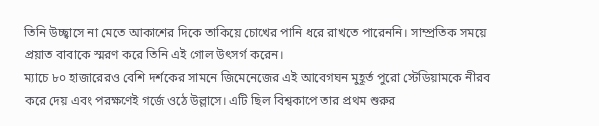তিনি উচ্ছ্বাসে না মেতে আকাশের দিকে তাকিয়ে চোখের পানি ধরে রাখতে পারেননি। সাম্প্রতিক সময়ে প্রয়াত বাবাকে স্মরণ করে তিনি এই গোল উৎসর্গ করেন।
ম্যাচে ৮০ হাজারেরও বেশি দর্শকের সামনে জিমেনেজের এই আবেগঘন মুহূর্ত পুরো স্টেডিয়ামকে নীরব করে দেয় এবং পরক্ষণেই গর্জে ওঠে উল্লাসে। এটি ছিল বিশ্বকাপে তার প্রথম শুরুর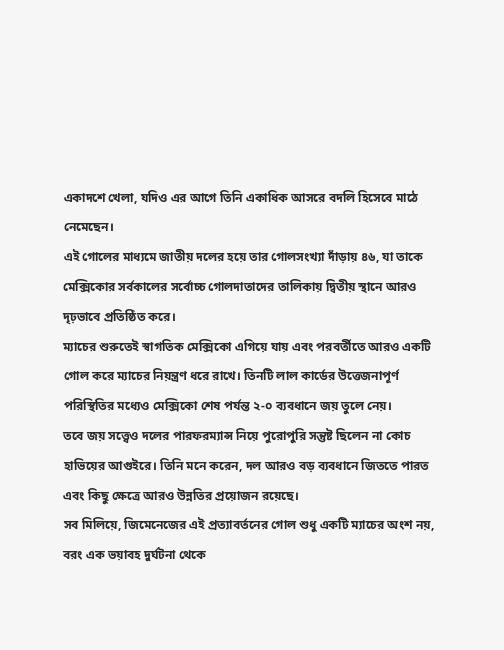একাদশে খেলা, যদিও এর আগে তিনি একাধিক আসরে বদলি হিসেবে মাঠে নেমেছেন।
এই গোলের মাধ্যমে জাতীয় দলের হয়ে তার গোলসংখ্যা দাঁড়ায় ৪৬, যা তাকে মেক্সিকোর সর্বকালের সর্বোচ্চ গোলদাতাদের তালিকায় দ্বিতীয় স্থানে আরও দৃঢ়ভাবে প্রতিষ্ঠিত করে।
ম্যাচের শুরুতেই স্বাগতিক মেক্সিকো এগিয়ে যায় এবং পরবর্তীতে আরও একটি গোল করে ম্যাচের নিয়ন্ত্রণ ধরে রাখে। তিনটি লাল কার্ডের উত্তেজনাপূর্ণ পরিস্থিতির মধ্যেও মেক্সিকো শেষ পর্যন্ত ২-০ ব্যবধানে জয় তুলে নেয়।
তবে জয় সত্ত্বেও দলের পারফরম্যান্স নিয়ে পুরোপুরি সন্তুষ্ট ছিলেন না কোচ হাভিয়ের আগুইরে। তিনি মনে করেন, দল আরও বড় ব্যবধানে জিততে পারত এবং কিছু ক্ষেত্রে আরও উন্নতির প্রয়োজন রয়েছে।
সব মিলিয়ে, জিমেনেজের এই প্রত্যাবর্তনের গোল শুধু একটি ম্যাচের অংশ নয়, বরং এক ভয়াবহ দুর্ঘটনা থেকে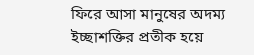ফিরে আসা মানুষের অদম্য ইচ্ছাশক্তির প্রতীক হয়ে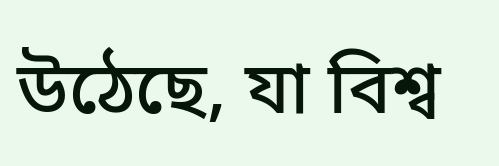উঠেছে, যা বিশ্ব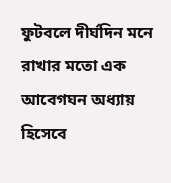ফুটবলে দীর্ঘদিন মনে রাখার মতো এক আবেগঘন অধ্যায় হিসেবে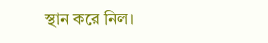স্থান করে নিল।